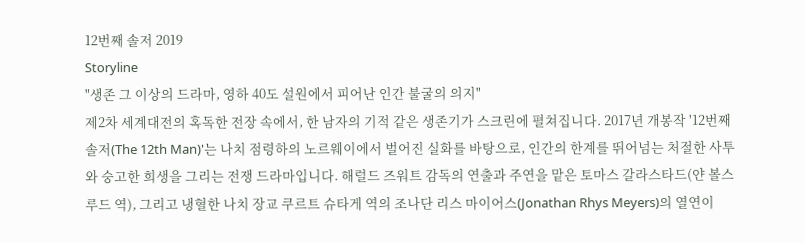12번째 솔저 2019
Storyline
"생존 그 이상의 드라마, 영하 40도 설원에서 피어난 인간 불굴의 의지"
제2차 세계대전의 혹독한 전장 속에서, 한 남자의 기적 같은 생존기가 스크린에 펼쳐집니다. 2017년 개봉작 '12번째 솔저(The 12th Man)'는 나치 점령하의 노르웨이에서 벌어진 실화를 바탕으로, 인간의 한계를 뛰어넘는 처절한 사투와 숭고한 희생을 그리는 전쟁 드라마입니다. 해럴드 즈워트 감독의 연출과 주연을 맡은 토마스 갈라스타드(얀 볼스루드 역), 그리고 냉혈한 나치 장교 쿠르트 슈타게 역의 조나단 리스 마이어스(Jonathan Rhys Meyers)의 열연이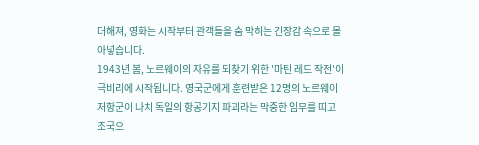더해져, 영화는 시작부터 관객들을 숨 막히는 긴장감 속으로 몰아넣습니다.
1943년 봄, 노르웨이의 자유를 되찾기 위한 '마틴 레드 작전'이 극비리에 시작됩니다. 영국군에게 훈련받은 12명의 노르웨이 저항군이 나치 독일의 항공기지 파괴라는 막중한 임무를 띠고 조국으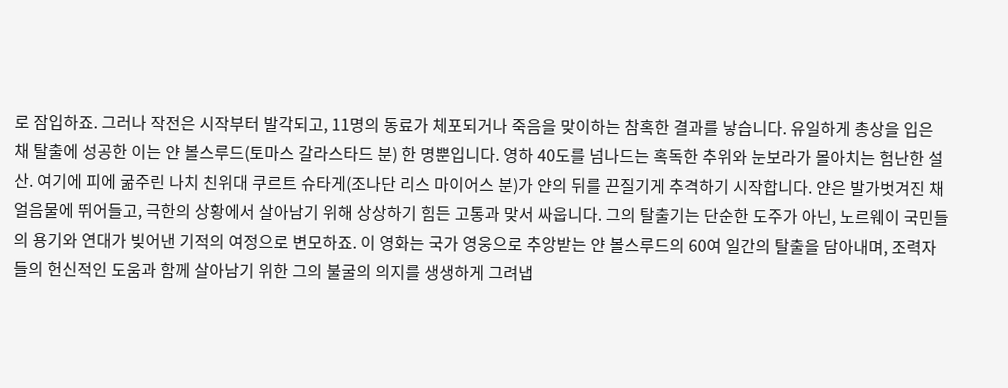로 잠입하죠. 그러나 작전은 시작부터 발각되고, 11명의 동료가 체포되거나 죽음을 맞이하는 참혹한 결과를 낳습니다. 유일하게 총상을 입은 채 탈출에 성공한 이는 얀 볼스루드(토마스 갈라스타드 분) 한 명뿐입니다. 영하 40도를 넘나드는 혹독한 추위와 눈보라가 몰아치는 험난한 설산. 여기에 피에 굶주린 나치 친위대 쿠르트 슈타게(조나단 리스 마이어스 분)가 얀의 뒤를 끈질기게 추격하기 시작합니다. 얀은 발가벗겨진 채 얼음물에 뛰어들고, 극한의 상황에서 살아남기 위해 상상하기 힘든 고통과 맞서 싸웁니다. 그의 탈출기는 단순한 도주가 아닌, 노르웨이 국민들의 용기와 연대가 빚어낸 기적의 여정으로 변모하죠. 이 영화는 국가 영웅으로 추앙받는 얀 볼스루드의 60여 일간의 탈출을 담아내며, 조력자들의 헌신적인 도움과 함께 살아남기 위한 그의 불굴의 의지를 생생하게 그려냅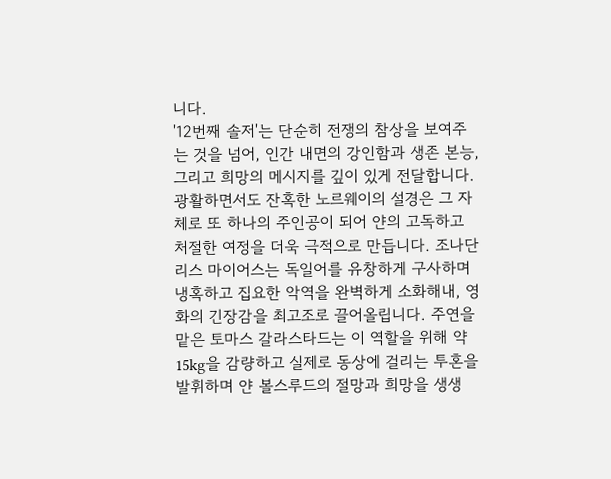니다.
'12번째 솔저'는 단순히 전쟁의 참상을 보여주는 것을 넘어, 인간 내면의 강인함과 생존 본능, 그리고 희망의 메시지를 깊이 있게 전달합니다. 광활하면서도 잔혹한 노르웨이의 설경은 그 자체로 또 하나의 주인공이 되어 얀의 고독하고 처절한 여정을 더욱 극적으로 만듭니다. 조나단 리스 마이어스는 독일어를 유창하게 구사하며 냉혹하고 집요한 악역을 완벽하게 소화해내, 영화의 긴장감을 최고조로 끌어올립니다. 주연을 맡은 토마스 갈라스타드는 이 역할을 위해 약 15kg을 감량하고 실제로 동상에 걸리는 투혼을 발휘하며 얀 볼스루드의 절망과 희망을 생생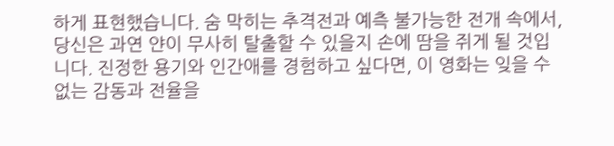하게 표현했습니다. 숨 막히는 추격전과 예측 불가능한 전개 속에서, 당신은 과연 얀이 무사히 탈출할 수 있을지 손에 땀을 쥐게 될 것입니다. 진정한 용기와 인간애를 경험하고 싶다면, 이 영화는 잊을 수 없는 감동과 전율을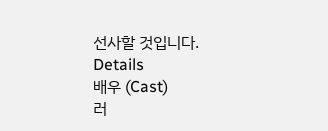선사할 것입니다.
Details
배우 (Cast)
러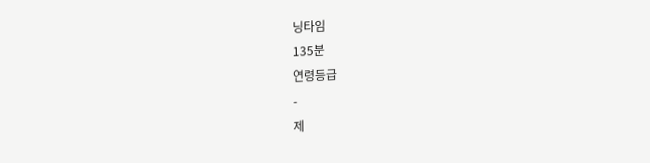닝타임
135분
연령등급
-
제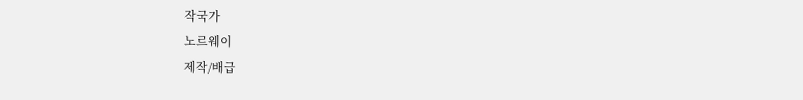작국가
노르웨이
제작/배급